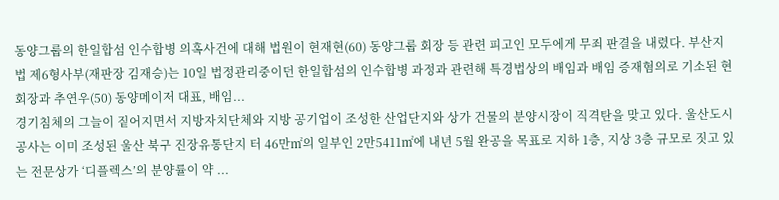동양그룹의 한일합섬 인수합병 의혹사건에 대해 법원이 현재현(60) 동양그룹 회장 등 관련 피고인 모두에게 무죄 판결을 내렸다. 부산지법 제6형사부(재판장 김재승)는 10일 법정관리중이던 한일합섬의 인수합병 과정과 관련해 특경법상의 배임과 배임 증재혐의로 기소된 현 회장과 추연우(50) 동양메이저 대표, 배임...
경기침체의 그늘이 짙어지면서 지방자치단체와 지방 공기업이 조성한 산업단지와 상가 건물의 분양시장이 직격탄을 맞고 있다. 울산도시공사는 이미 조성된 울산 북구 진장유통단지 터 46만㎡의 일부인 2만5411㎡에 내년 5월 완공을 목표로 지하 1층, 지상 3층 규모로 짓고 있는 전문상가 ‘디플렉스’의 분양률이 약 ...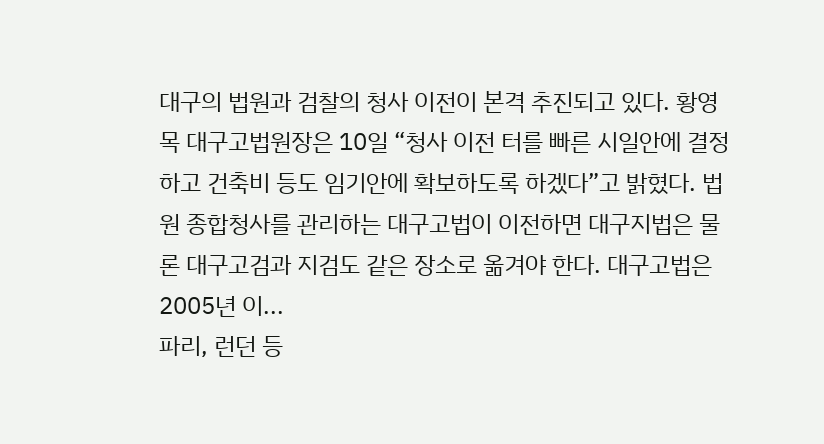대구의 법원과 검찰의 청사 이전이 본격 추진되고 있다. 황영목 대구고법원장은 10일 “청사 이전 터를 빠른 시일안에 결정하고 건축비 등도 임기안에 확보하도록 하겠다”고 밝혔다. 법원 종합청사를 관리하는 대구고법이 이전하면 대구지법은 물론 대구고검과 지검도 같은 장소로 옮겨야 한다. 대구고법은 2005년 이...
파리, 런던 등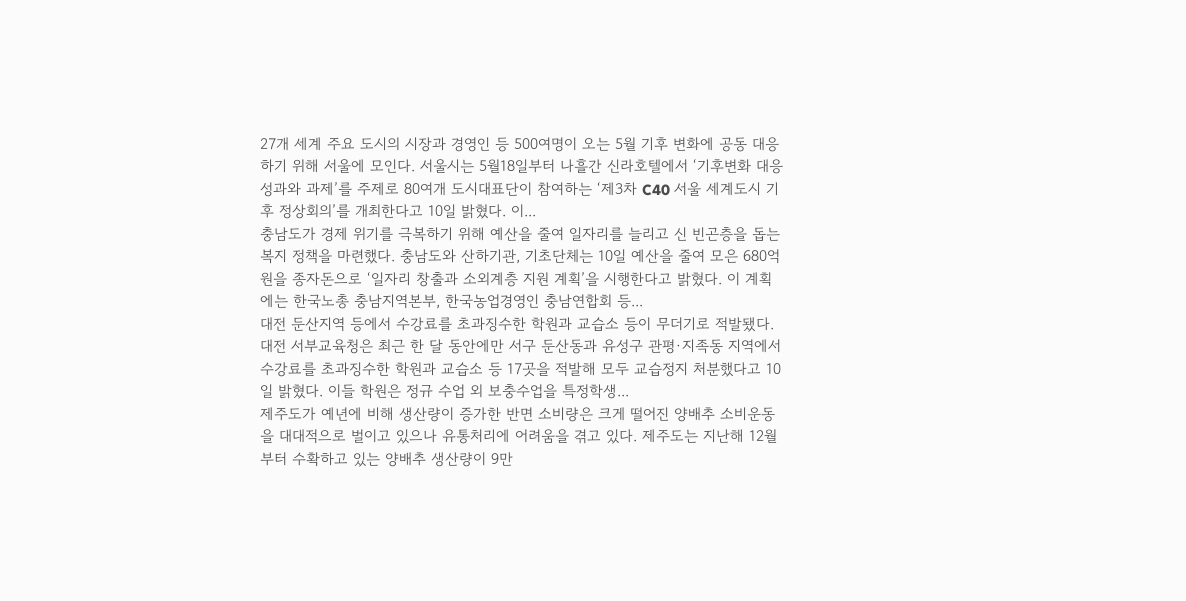27개 세계 주요 도시의 시장과 경영인 등 500여명이 오는 5월 기후 변화에 공동 대응하기 위해 서울에 모인다. 서울시는 5월18일부터 나흘간 신라호텔에서 ‘기후변화 대응 성과와 과제’를 주제로 80여개 도시대표단이 참여하는 ‘제3차 C40 서울 세계도시 기후 정상회의’를 개최한다고 10일 밝혔다. 이...
충남도가 경제 위기를 극복하기 위해 예산을 줄여 일자리를 늘리고 신 빈곤층을 돕는 복지 정책을 마련했다. 충남도와 산하기관, 기초단체는 10일 예산을 줄여 모은 680억원을 종자돈으로 ‘일자리 창출과 소외계층 지원 계획’을 시행한다고 밝혔다. 이 계획에는 한국노총 충남지역본부, 한국농업경영인 충남연합회 등...
대전 둔산지역 등에서 수강료를 초과징수한 학원과 교습소 등이 무더기로 적발됐다. 대전 서부교육청은 최근 한 달 동안에만 서구 둔산동과 유성구 관평·지족동 지역에서 수강료를 초과징수한 학원과 교습소 등 17곳을 적발해 모두 교습정지 처분했다고 10일 밝혔다. 이들 학원은 정규 수업 외 보충수업을 특정학생...
제주도가 예년에 비해 생산량이 증가한 반면 소비량은 크게 떨어진 양배추 소비운동을 대대적으로 벌이고 있으나 유통처리에 어려움을 겪고 있다. 제주도는 지난해 12월부터 수확하고 있는 양배추 생산량이 9만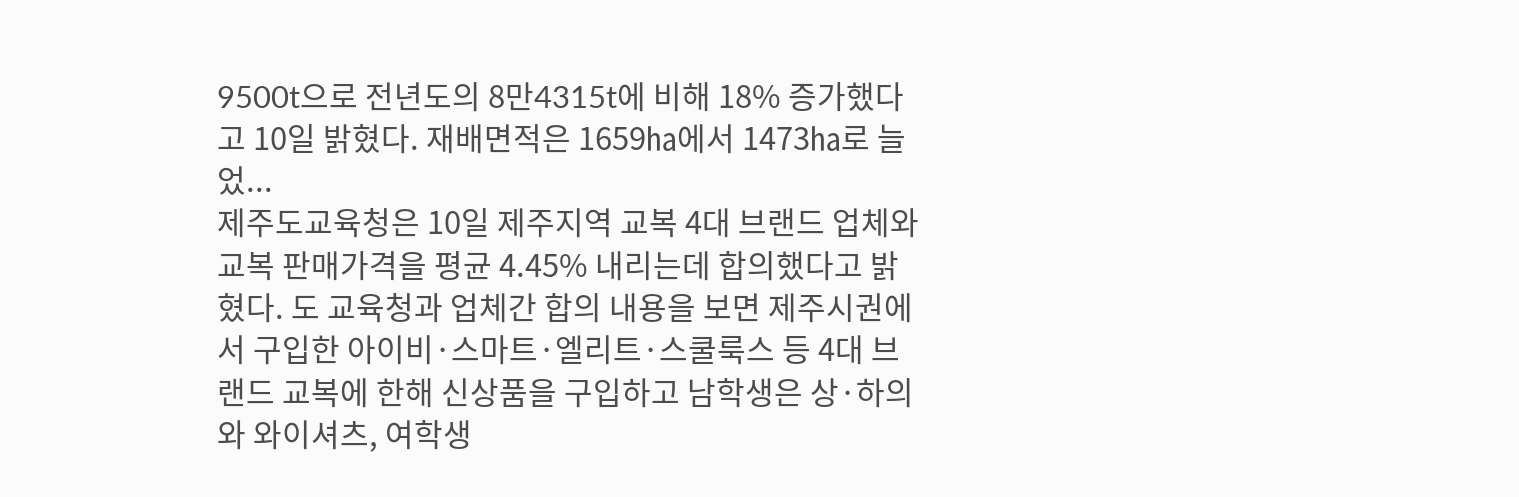9500t으로 전년도의 8만4315t에 비해 18% 증가했다고 10일 밝혔다. 재배면적은 1659㏊에서 1473㏊로 늘었...
제주도교육청은 10일 제주지역 교복 4대 브랜드 업체와 교복 판매가격을 평균 4.45% 내리는데 합의했다고 밝혔다. 도 교육청과 업체간 합의 내용을 보면 제주시권에서 구입한 아이비·스마트·엘리트·스쿨룩스 등 4대 브랜드 교복에 한해 신상품을 구입하고 남학생은 상·하의와 와이셔츠, 여학생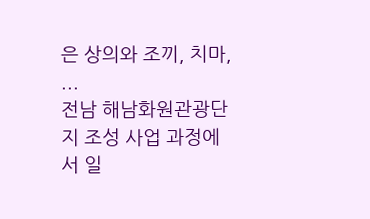은 상의와 조끼, 치마, ...
전남 해남화원관광단지 조성 사업 과정에서 일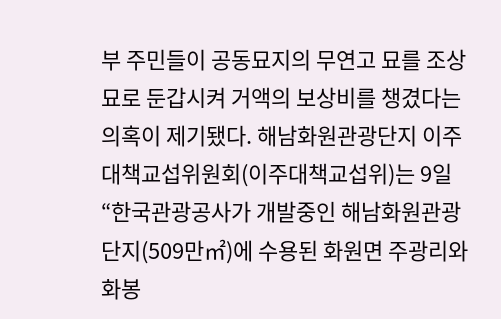부 주민들이 공동묘지의 무연고 묘를 조상 묘로 둔갑시켜 거액의 보상비를 챙겼다는 의혹이 제기됐다. 해남화원관광단지 이주대책교섭위원회(이주대책교섭위)는 9일 “한국관광공사가 개발중인 해남화원관광단지(509만㎡)에 수용된 화원면 주광리와 화봉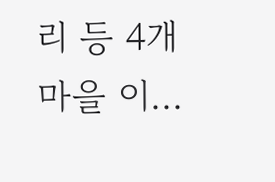리 등 4개 마을 이...